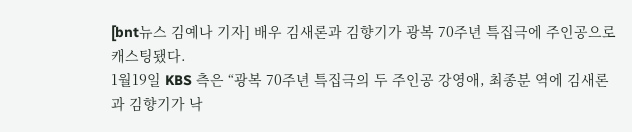[bnt뉴스 김예나 기자] 배우 김새론과 김향기가 광복 70주년 특집극에 주인공으로 캐스팅됐다.
1월19일 KBS 측은 “광복 70주년 특집극의 두 주인공 강영애, 최종분 역에 김새론과 김향기가 낙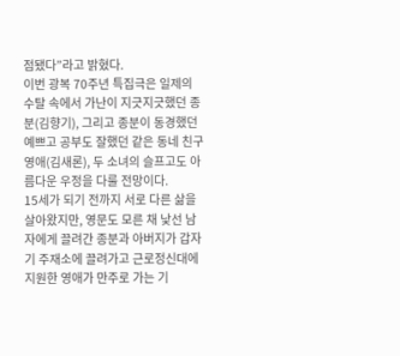점됐다”라고 밝혔다.
이번 광복 70주년 특집극은 일제의 수탈 속에서 가난이 지긋지긋했던 종분(김향기), 그리고 종분이 동경했던 예쁘고 공부도 잘했던 같은 동네 친구 영애(김새론), 두 소녀의 슬프고도 아름다운 우정을 다룰 전망이다.
15세가 되기 전까지 서로 다른 삶을 살아왔지만, 영문도 모른 채 낯선 남자에게 끌려간 종분과 아버지가 갑자기 주재소에 끌려가고 근로정신대에 지원한 영애가 만주로 가는 기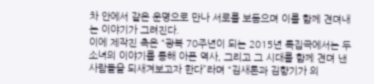차 안에서 같은 운명으로 만나 서로를 보듬으며 이를 함께 견뎌내는 이야기가 그려진다.
이에 제작진 측은 “광복 70주년이 되는 2015년 특집극에서는 두 소녀의 이야기를 통해 아픈 역사, 그리고 그 시대를 함께 견뎌 낸 사람들을 되새겨보고자 한다”라며 “김새론과 김향기가 의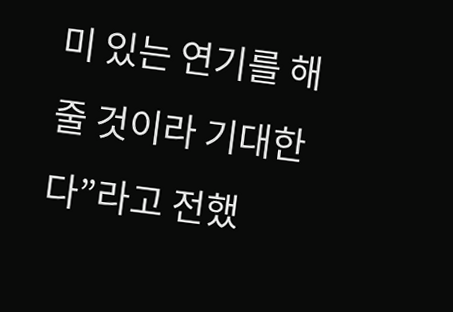미 있는 연기를 해 줄 것이라 기대한다”라고 전했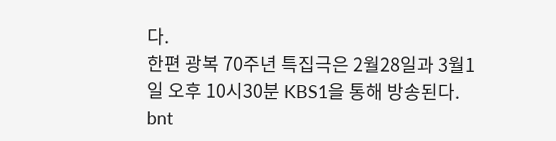다.
한편 광복 70주년 특집극은 2월28일과 3월1일 오후 10시30분 KBS1을 통해 방송된다.
bnt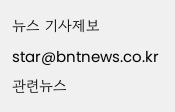뉴스 기사제보 star@bntnews.co.kr
관련뉴스